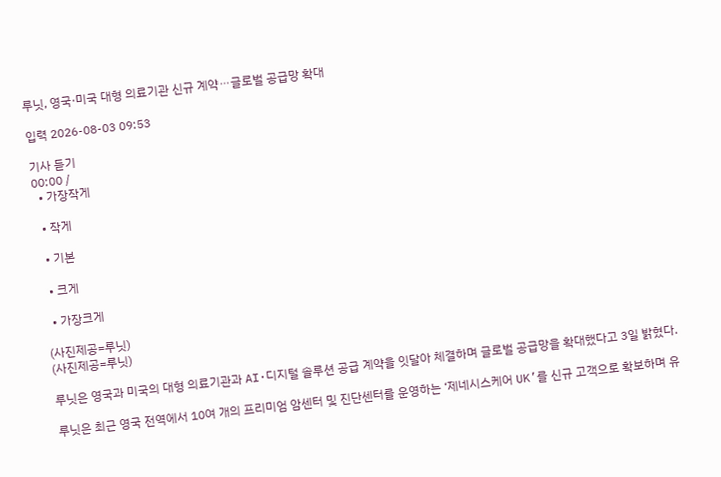루닛, 영국·미국 대형 의료기관 신규 계약⋯글로벌 공급망 확대

입력 2026-08-03 09:53

기사 듣기
00:00 /
  • 가장작게

  • 작게

  • 기본

  • 크게

  • 가장크게

(사진제공=루닛)
(사진제공=루닛)

루닛은 영국과 미국의 대형 의료기관과 AI·디지털 솔루션 공급 계약을 잇달아 체결하며 글로벌 공급망을 확대했다고 3일 밝혔다.

루닛은 최근 영국 전역에서 10여 개의 프리미엄 암센터 및 진단센터를 운영하는 ‘제네시스케어 UK’를 신규 고객으로 확보하며 유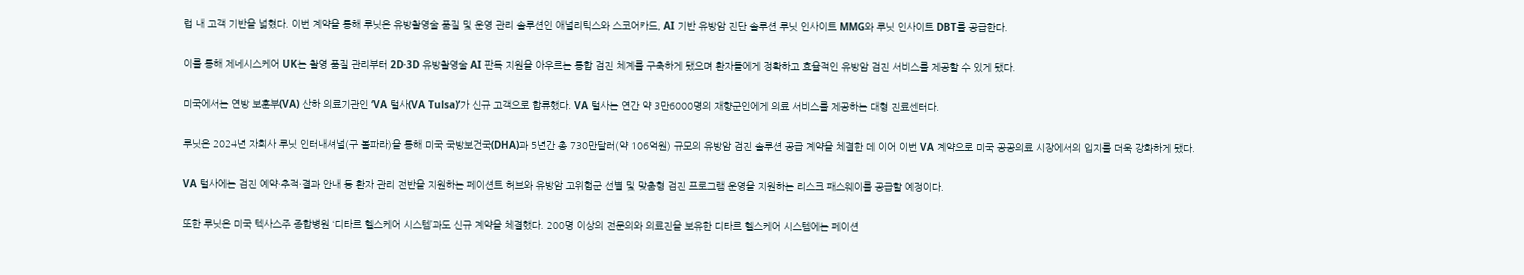럽 내 고객 기반을 넓혔다. 이번 계약을 통해 루닛은 유방촬영술 품질 및 운영 관리 솔루션인 애널리틱스와 스코어카드, AI 기반 유방암 진단 솔루션 루닛 인사이트 MMG와 루닛 인사이트 DBT를 공급한다.

이를 통해 제네시스케어 UK는 촬영 품질 관리부터 2D·3D 유방촬영술 AI 판독 지원을 아우르는 통합 검진 체계를 구축하게 됐으며 환자들에게 정확하고 효율적인 유방암 검진 서비스를 제공할 수 있게 됐다.

미국에서는 연방 보훈부(VA) 산하 의료기관인 ‘VA 털사(VA Tulsa)’가 신규 고객으로 합류했다. VA 털사는 연간 약 3만6000명의 재향군인에게 의료 서비스를 제공하는 대형 진료센터다.

루닛은 2024년 자회사 루닛 인터내셔널(구 볼파라)을 통해 미국 국방보건국(DHA)과 5년간 총 730만달러(약 106억원) 규모의 유방암 검진 솔루션 공급 계약을 체결한 데 이어 이번 VA 계약으로 미국 공공의료 시장에서의 입지를 더욱 강화하게 됐다.

VA 털사에는 검진 예약·추적·결과 안내 등 환자 관리 전반을 지원하는 페이션트 허브와 유방암 고위험군 선별 및 맞춤형 검진 프로그램 운영을 지원하는 리스크 패스웨이를 공급할 예정이다.

또한 루닛은 미국 텍사스주 종합병원 ‘디타르 헬스케어 시스템’과도 신규 계약을 체결했다. 200명 이상의 전문의와 의료진을 보유한 디타르 헬스케어 시스템에는 페이션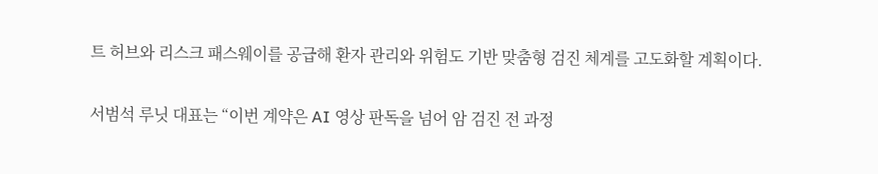트 허브와 리스크 패스웨이를 공급해 환자 관리와 위험도 기반 맞춤형 검진 체계를 고도화할 계획이다.

서범석 루닛 대표는 “이번 계약은 AI 영상 판독을 넘어 암 검진 전 과정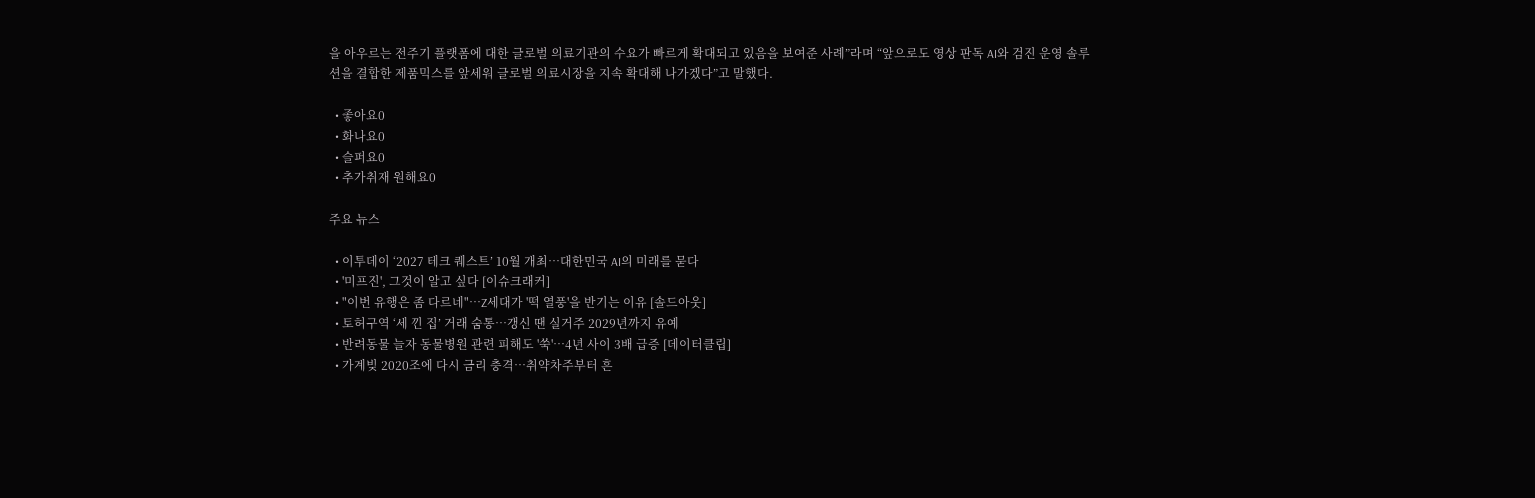을 아우르는 전주기 플랫폼에 대한 글로벌 의료기관의 수요가 빠르게 확대되고 있음을 보여준 사례”라며 “앞으로도 영상 판독 AI와 검진 운영 솔루션을 결합한 제품믹스를 앞세워 글로벌 의료시장을 지속 확대해 나가겠다”고 말했다.

  • 좋아요0
  • 화나요0
  • 슬퍼요0
  • 추가취재 원해요0

주요 뉴스

  • 이투데이 ‘2027 테크 퀘스트’ 10월 개최⋯대한민국 AI의 미래를 묻다
  • '미프진', 그것이 알고 싶다 [이슈크래커]
  • "이번 유행은 좀 다르네"⋯Z세대가 '떡 열풍'을 반기는 이유 [솔드아웃]
  • 토허구역 ‘세 낀 집’ 거래 숨통…갱신 땐 실거주 2029년까지 유예
  • 반려동물 늘자 동물병원 관련 피해도 '쑥'…4년 사이 3배 급증 [데이터클립]
  • 가계빚 2020조에 다시 금리 충격⋯취약차주부터 흔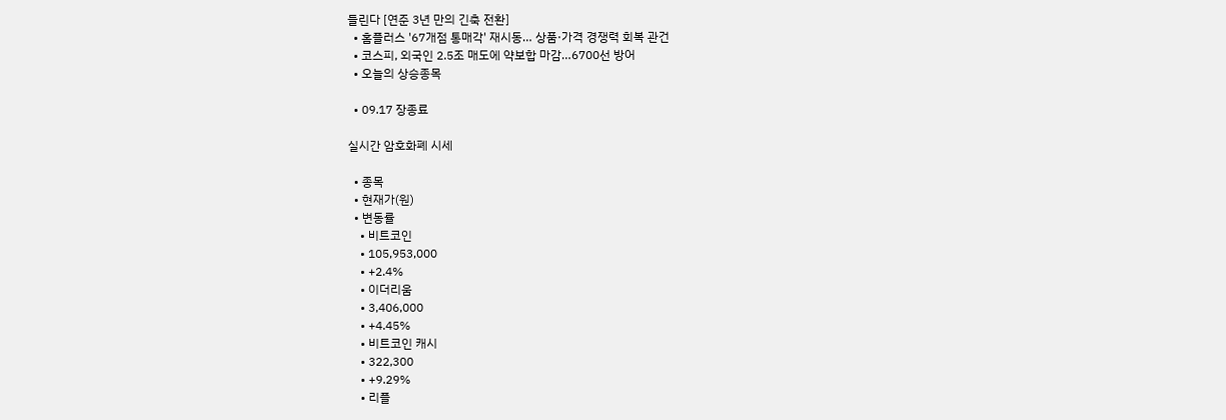들린다 [연준 3년 만의 긴축 전환]
  • 홈플러스 '67개점 통매각' 재시동… 상품·가격 경쟁력 회복 관건
  • 코스피, 외국인 2.5조 매도에 약보합 마감…6700선 방어
  • 오늘의 상승종목

  • 09.17 장종료

실시간 암호화폐 시세

  • 종목
  • 현재가(원)
  • 변동률
    • 비트코인
    • 105,953,000
    • +2.4%
    • 이더리움
    • 3,406,000
    • +4.45%
    • 비트코인 캐시
    • 322,300
    • +9.29%
    • 리플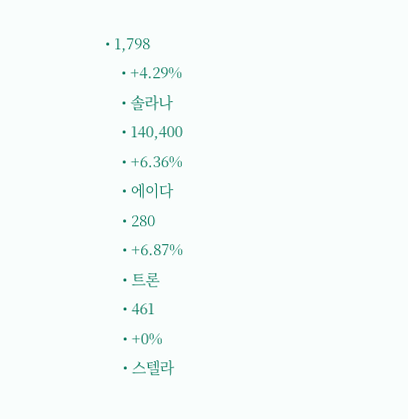• 1,798
    • +4.29%
    • 솔라나
    • 140,400
    • +6.36%
    • 에이다
    • 280
    • +6.87%
    • 트론
    • 461
    • +0%
    • 스텔라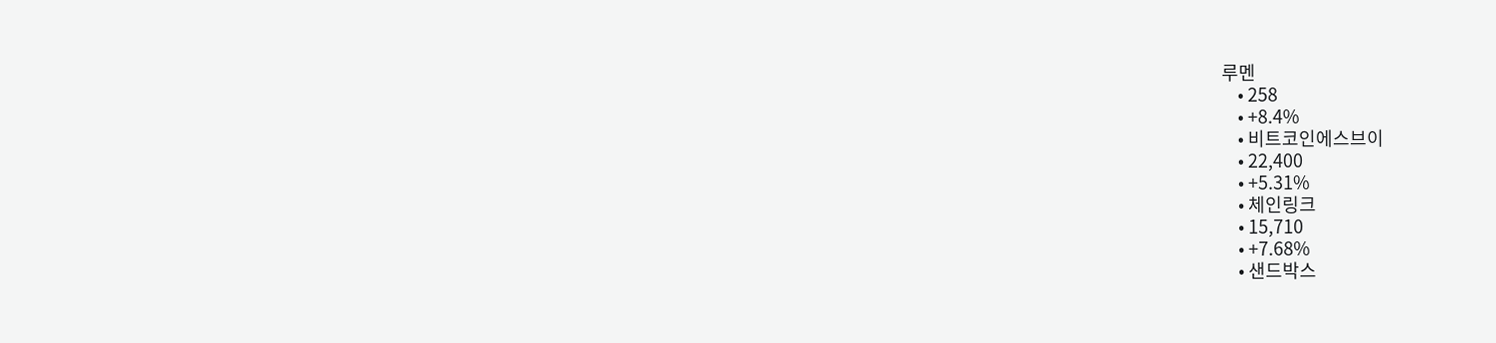루멘
    • 258
    • +8.4%
    • 비트코인에스브이
    • 22,400
    • +5.31%
    • 체인링크
    • 15,710
    • +7.68%
    • 샌드박스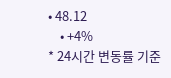• 48.12
    • +4%
* 24시간 변동률 기준